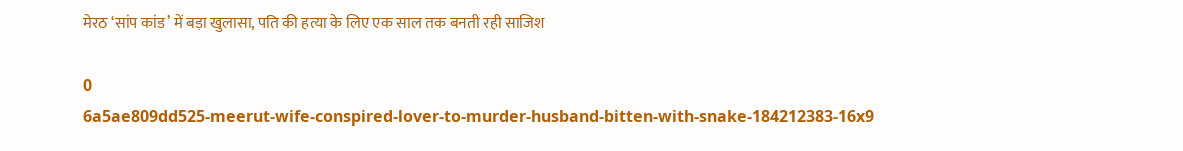मेरठ ‘सांप कांड’ में बड़ा खुलासा, पति की हत्या के लिए एक साल तक बनती रही साजिश

0
6a5ae809dd525-meerut-wife-conspired-lover-to-murder-husband-bitten-with-snake-184212383-16x9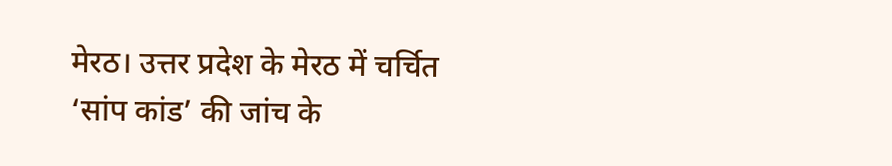मेरठ। उत्तर प्रदेश के मेरठ में चर्चित ‘सांप कांड’ की जांच के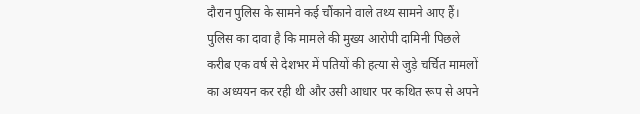दौरान पुलिस के सामने कई चौंकाने वाले तथ्य सामने आए हैं। पुलिस का दावा है कि मामले की मुख्य आरोपी दामिनी पिछले करीब एक वर्ष से देशभर में पतियों की हत्या से जुड़े चर्चित मामलों का अध्ययन कर रही थी और उसी आधार पर कथित रूप से अपने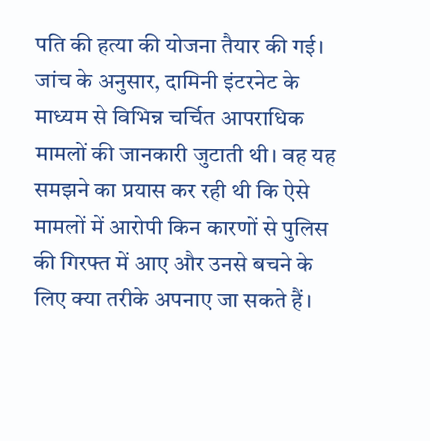पति की हत्या की योजना तैयार की गई।
जांच के अनुसार, दामिनी इंटरनेट के माध्यम से विभिन्न चर्चित आपराधिक मामलों की जानकारी जुटाती थी। वह यह समझने का प्रयास कर रही थी कि ऐसे मामलों में आरोपी किन कारणों से पुलिस की गिरफ्त में आए और उनसे बचने के लिए क्या तरीके अपनाए जा सकते हैं।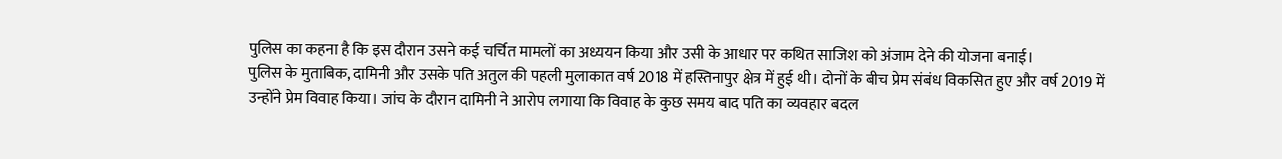पुलिस का कहना है कि इस दौरान उसने कई चर्चित मामलों का अध्ययन किया और उसी के आधार पर कथित साजिश को अंजाम देने की योजना बनाई।
पुलिस के मुताबिक, दामिनी और उसके पति अतुल की पहली मुलाकात वर्ष 2018 में हस्तिनापुर क्षेत्र में हुई थी। दोनों के बीच प्रेम संबंध विकसित हुए और वर्ष 2019 में उन्होंने प्रेम विवाह किया। जांच के दौरान दामिनी ने आरोप लगाया कि विवाह के कुछ समय बाद पति का व्यवहार बदल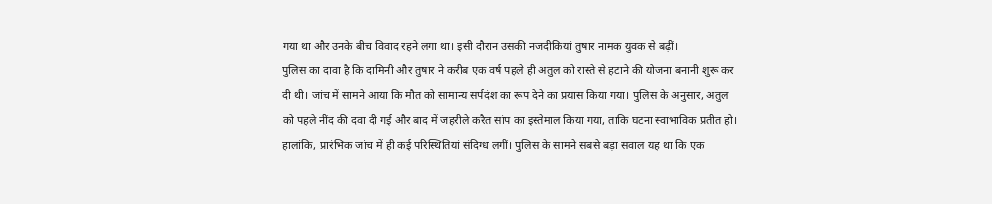गया था और उनके बीच विवाद रहने लगा था। इसी दौरान उसकी नजदीकियां तुषार नामक युवक से बढ़ीं।
पुलिस का दावा है कि दामिनी और तुषार ने करीब एक वर्ष पहले ही अतुल को रास्ते से हटाने की योजना बनानी शुरू कर दी थी। जांच में सामने आया कि मौत को सामान्य सर्पदंश का रूप देने का प्रयास किया गया। पुलिस के अनुसार, अतुल को पहले नींद की दवा दी गई और बाद में जहरीले करैत सांप का इस्तेमाल किया गया, ताकि घटना स्वाभाविक प्रतीत हो।
हालांकि, प्रारंभिक जांच में ही कई परिस्थितियां संदिग्ध लगीं। पुलिस के सामने सबसे बड़ा सवाल यह था कि एक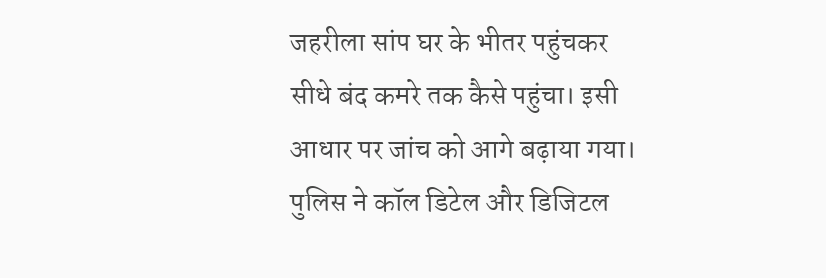जहरीला सांप घर के भीतर पहुंचकर सीधे बंद कमरे तक कैसे पहुंचा। इसी आधार पर जांच को आगे बढ़ाया गया।
पुलिस ने कॉल डिटेल और डिजिटल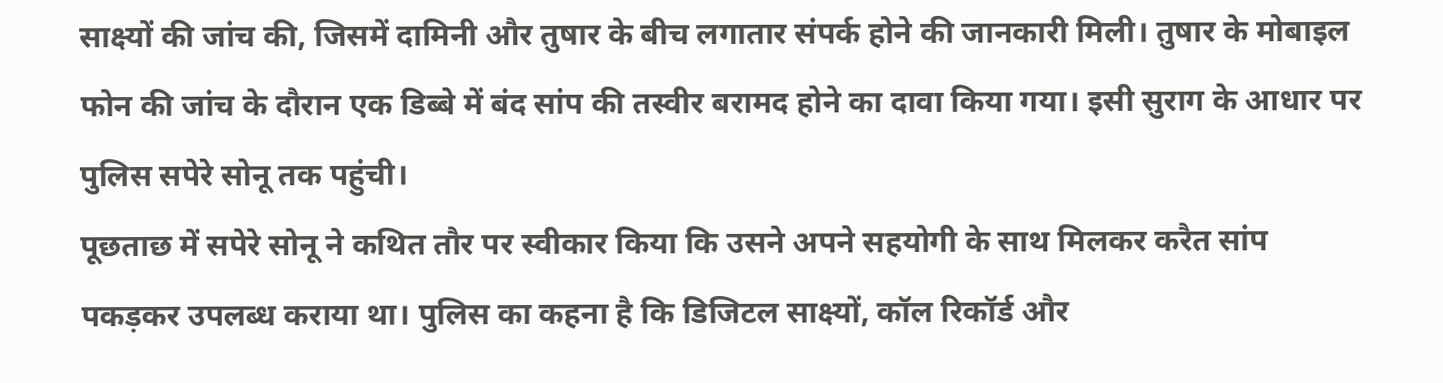साक्ष्यों की जांच की, जिसमें दामिनी और तुषार के बीच लगातार संपर्क होने की जानकारी मिली। तुषार के मोबाइल फोन की जांच के दौरान एक डिब्बे में बंद सांप की तस्वीर बरामद होने का दावा किया गया। इसी सुराग के आधार पर पुलिस सपेरे सोनू तक पहुंची।
पूछताछ में सपेरे सोनू ने कथित तौर पर स्वीकार किया कि उसने अपने सहयोगी के साथ मिलकर करैत सांप पकड़कर उपलब्ध कराया था। पुलिस का कहना है कि डिजिटल साक्ष्यों, कॉल रिकॉर्ड और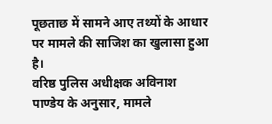पूछताछ में सामने आए तथ्यों के आधार पर मामले की साजिश का खुलासा हुआ है।
वरिष्ठ पुलिस अधीक्षक अविनाश पाण्डेय के अनुसार, मामले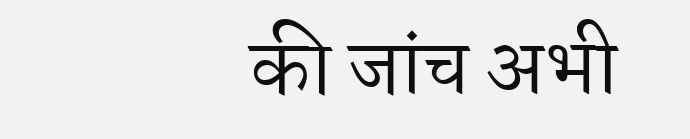की जांच अभी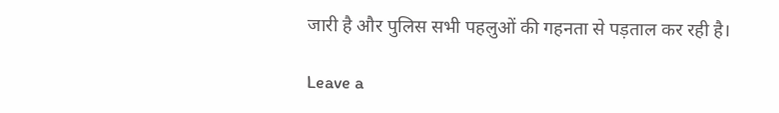जारी है और पुलिस सभी पहलुओं की गहनता से पड़ताल कर रही है।

Leave a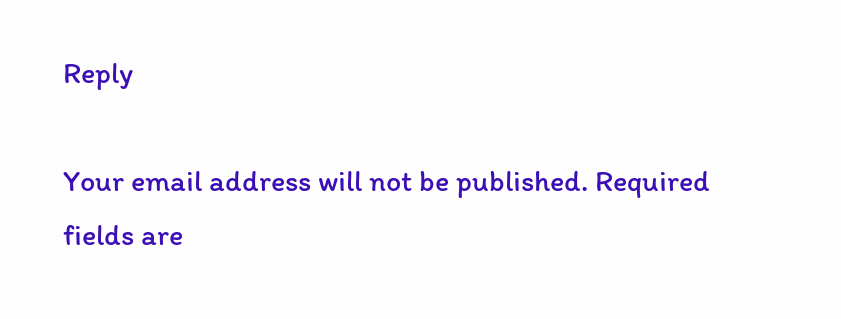Reply

Your email address will not be published. Required fields are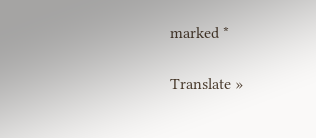marked *

Translate »